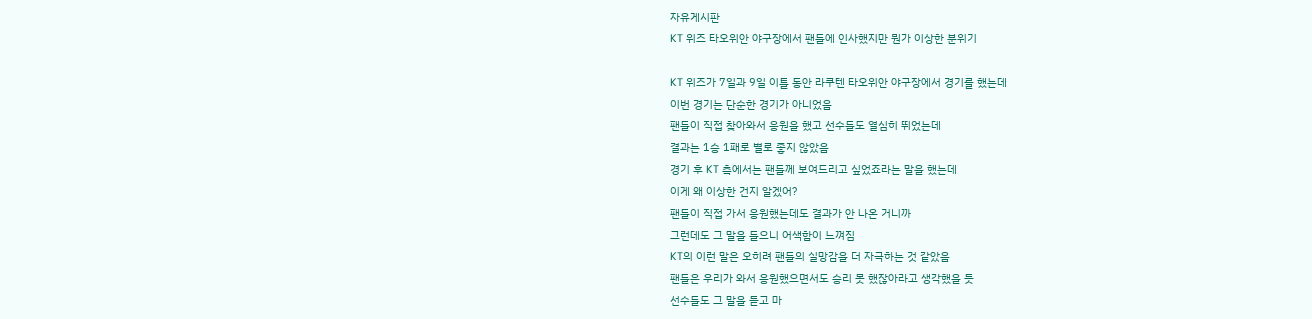자유게시판
KT 위즈 타오위안 야구장에서 팬들에 인사했지만 뭔가 이상한 분위기

KT 위즈가 7일과 9일 이틀 동안 라쿠텐 타오위안 야구장에서 경기를 했는데
이번 경기는 단순한 경기가 아니었음
팬들이 직접 찾아와서 응원을 했고 선수들도 열심히 뛰었는데
결과는 1승 1패로 별로 좋지 않았음
경기 후 KT 측에서는 팬들께 보여드리고 싶었죠라는 말을 했는데
이게 왜 이상한 건지 알겠어?
팬들이 직접 가서 응원했는데도 결과가 안 나온 거니까
그런데도 그 말을 들으니 어색함이 느껴짐
KT의 이런 말은 오히려 팬들의 실망감을 더 자극하는 것 같았음
팬들은 우리가 와서 응원했으면서도 승리 못 했잖아라고 생각했을 듯
선수들도 그 말을 듣고 마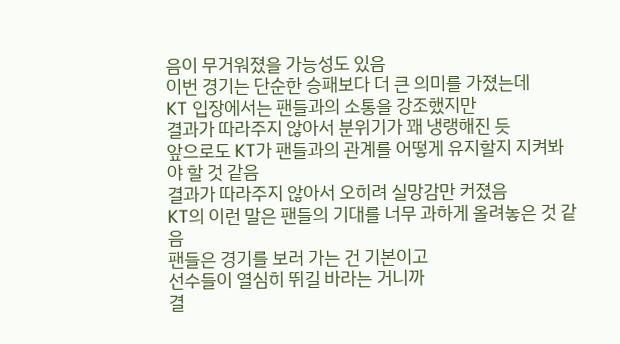음이 무거워졌을 가능성도 있음
이번 경기는 단순한 승패보다 더 큰 의미를 가졌는데
KT 입장에서는 팬들과의 소통을 강조했지만
결과가 따라주지 않아서 분위기가 꽤 냉랭해진 듯
앞으로도 KT가 팬들과의 관계를 어떻게 유지할지 지켜봐야 할 것 같음
결과가 따라주지 않아서 오히려 실망감만 커졌음
KT의 이런 말은 팬들의 기대를 너무 과하게 올려놓은 것 같음
팬들은 경기를 보러 가는 건 기본이고
선수들이 열심히 뛰길 바라는 거니까
결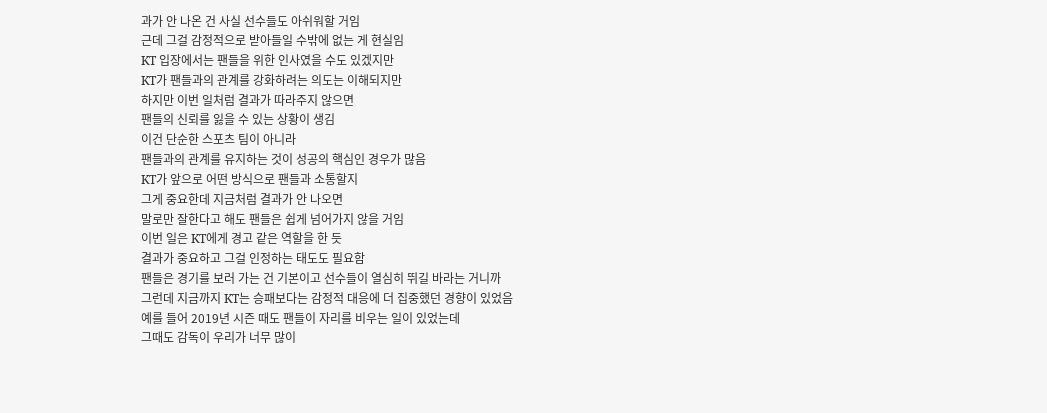과가 안 나온 건 사실 선수들도 아쉬워할 거임
근데 그걸 감정적으로 받아들일 수밖에 없는 게 현실임
KT 입장에서는 팬들을 위한 인사였을 수도 있겠지만
KT가 팬들과의 관계를 강화하려는 의도는 이해되지만
하지만 이번 일처럼 결과가 따라주지 않으면
팬들의 신뢰를 잃을 수 있는 상황이 생김
이건 단순한 스포츠 팀이 아니라
팬들과의 관계를 유지하는 것이 성공의 핵심인 경우가 많음
KT가 앞으로 어떤 방식으로 팬들과 소통할지
그게 중요한데 지금처럼 결과가 안 나오면
말로만 잘한다고 해도 팬들은 쉽게 넘어가지 않을 거임
이번 일은 KT에게 경고 같은 역할을 한 듯
결과가 중요하고 그걸 인정하는 태도도 필요함
팬들은 경기를 보러 가는 건 기본이고 선수들이 열심히 뛰길 바라는 거니까
그런데 지금까지 KT는 승패보다는 감정적 대응에 더 집중했던 경향이 있었음
예를 들어 2019년 시즌 때도 팬들이 자리를 비우는 일이 있었는데
그때도 감독이 우리가 너무 많이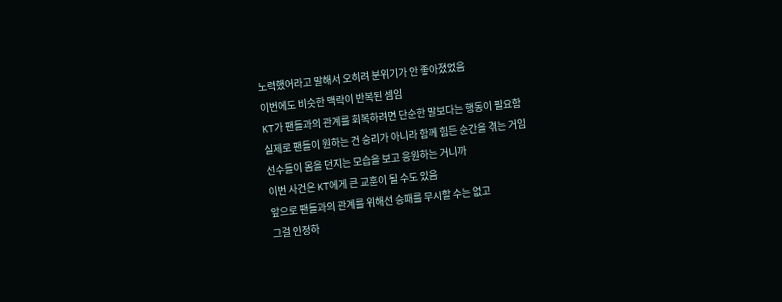노력했어라고 말해서 오히려 분위기가 안 좋아졌었음
이번에도 비슷한 맥락이 반복된 셈임
KT가 팬들과의 관계를 회복하려면 단순한 말보다는 행동이 필요함
실제로 팬들이 원하는 건 승리가 아니라 함께 힘든 순간을 겪는 거임
선수들이 몸을 던지는 모습을 보고 응원하는 거니까
이번 사건은 KT에게 큰 교훈이 될 수도 있음
앞으로 팬들과의 관계를 위해선 승패를 무시할 수는 없고
그걸 인정하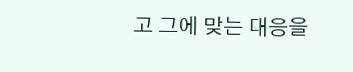고 그에 맞는 대응을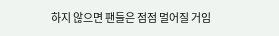하지 않으면 팬들은 점점 멀어질 거임